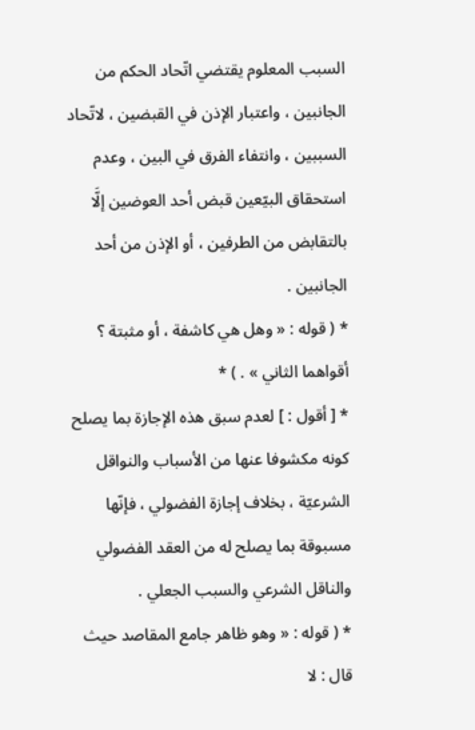السبب المعلوم يقتضي اتّحاد الحكم من الجانبين ، واعتبار الإذن في القبضين ، لاتّحاد السببين ، وانتفاء الفرق في البين ، وعدم استحقاق البيّعين قبض أحد العوضين إلَّا بالتقابض من الطرفين ، أو الإذن من أحد الجانبين .
* ( قوله : « وهل هي كاشفة ، أو مثبتة ؟ أقواهما الثاني » . ) *
* [ أقول : ] لعدم سبق هذه الإجازة بما يصلح كونه مكشوفا عنها من الأسباب والنواقل الشرعيّة ، بخلاف إجازة الفضولي ، فإنّها مسبوقة بما يصلح له من العقد الفضولي والناقل الشرعي والسبب الجعلي .
* ( قوله : « وهو ظاهر جامع المقاصد حيث قال : لا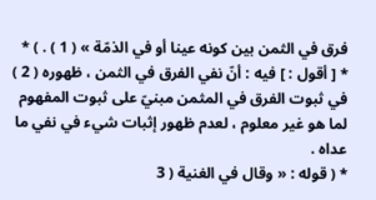فرق في الثمن بين كونه عينا أو في الذمّة » ( 1 ) . ) *
* [ أقول : ] فيه : أنّ نفي الفرق في الثمن ، ظهوره ( 2 ) في ثبوت الفرق في المثمن مبنيّ على ثبوت المفهوم لما هو غير معلوم ، لعدم ظهور إثبات شيء في نفي ما عداه .
* ( قوله : « وقال في الغنية ( 3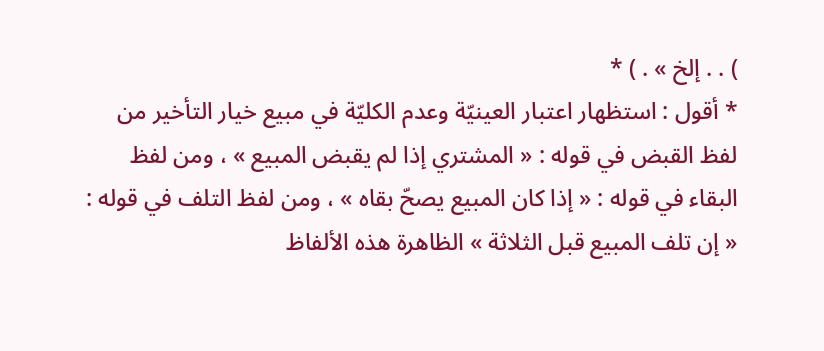) . . إلخ » . ) *
* أقول : استظهار اعتبار العينيّة وعدم الكليّة في مبيع خيار التأخير من لفظ القبض في قوله : « المشتري إذا لم يقبض المبيع » ، ومن لفظ البقاء في قوله : « إذا كان المبيع يصحّ بقاه » ، ومن لفظ التلف في قوله : « إن تلف المبيع قبل الثلاثة » الظاهرة هذه الألفاظ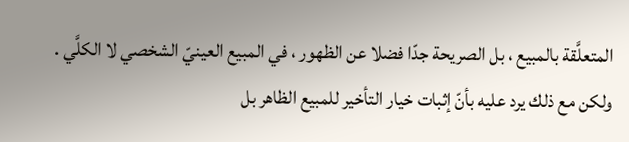المتعلَّقة بالمبيع ، بل الصريحة جدّا فضلا عن الظهور ، في المبيع العينيّ الشخصي لا الكلَّي .
ولكن مع ذلك يرد عليه بأنّ إثبات خيار التأخير للمبيع الظاهر بل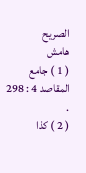الصريح
هامش
( 1 ) جامع المقاصد 4 : 298 .
( 2 ) كذا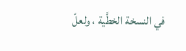في النسخة الخطَّية ، ولعلّ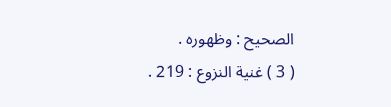الصحيح : وظهوره .
( 3 ) غنية النزوع : 219 .